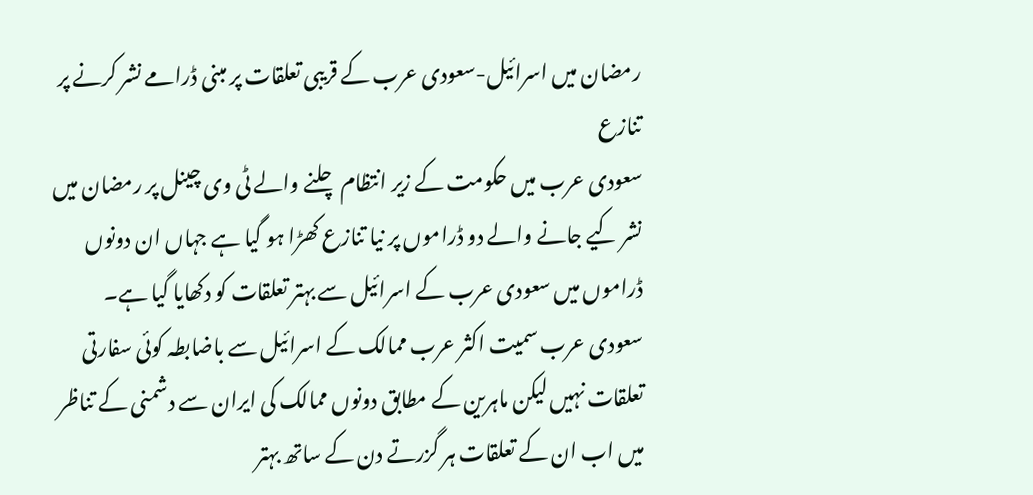رمضان میں اسرائیل-سعودی عرب کے قریبی تعلقات پر مبنی ڈرامے نشر کرنے پر تنازع
سعودی عرب میں حکومت کے زیر انتظام چلنے والے ٹی وی چینل پر رمضان میں نشر کیے جانے والے دو ڈراموں پر نیا تنازع کھڑا ہو گیا ہے جہاں ان دونوں ڈراموں میں سعودی عرب کے اسرائیل سے بہتر تعلقات کو دکھایا گیا ہے۔
سعودی عرب سمیت اکثر عرب ممالک کے اسرائیل سے باضابطہ کوئی سفارتی تعلقات نہیں لیکن ماہرین کے مطابق دونوں ممالک کی ایران سے دشمنی کے تناظر میں اب ان کے تعلقات ہر گزرتے دن کے ساتھ بہتر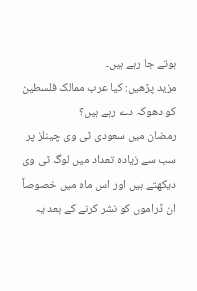ہوتے جا رہے ہیں۔
مزید پڑھیں: کیا عرب ممالک فلسطین کو دھوکہ دے رہے ہیں؟
رمضان میں سعودی ٹی وی چینلز پر سب سے زیادہ تعداد میں لوگ ٹی وی دیکھتے ہیں اور اس ماہ میں خصوصاً ان ڈراموں کو نشر کرنے کے بعد یہ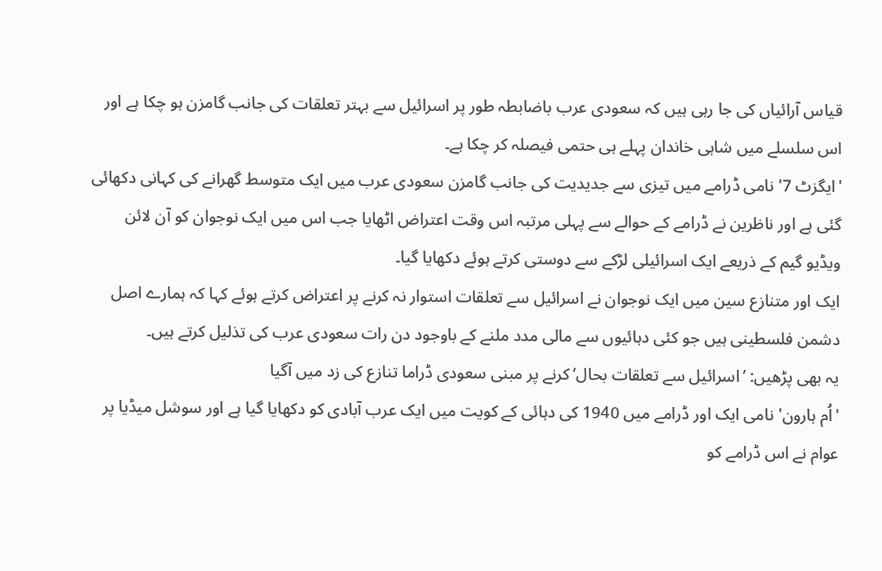قیاس آرائیاں کی جا رہی ہیں کہ سعودی عرب باضابطہ طور پر اسرائیل سے بہتر تعلقات کی جانب گامزن ہو چکا ہے اور اس سلسلے میں شاہی خاندان پہلے ہی حتمی فیصلہ کر چکا ہے۔
'ایگزٹ 7' نامی ڈرامے میں تیزی سے جدیدیت کی جانب گامزن سعودی عرب میں ایک متوسط گھرانے کی کہانی دکھائی گئی ہے اور ناظرین نے ڈرامے کے حوالے سے پہلی مرتبہ اس وقت اعتراض اٹھایا جب اس میں ایک نوجوان کو آن لائن ویڈیو گیم کے ذریعے ایک اسرائیلی لڑکے سے دوستی کرتے ہوئے دکھایا گیا۔
ایک اور متنازع سین میں ایک نوجوان نے اسرائیل سے تعلقات استوار نہ کرنے پر اعتراض کرتے ہوئے کہا کہ ہمارے اصل دشمن فلسطینی ہیں جو کئی دہائیوں سے مالی مدد ملنے کے باوجود دن رات سعودی عرب کی تذلیل کرتے ہیں۔
یہ بھی پڑھیں: ’اسرائیل سے تعلقات بحال‘ کرنے پر مبنی سعودی ڈراما تنازع کی زد میں آگیا
'اُم ہارون' نامی ایک اور ڈرامے میں 1940 کی دہائی کے کویت میں ایک عرب آبادی کو دکھایا گیا ہے اور سوشل میڈیا پر عوام نے اس ڈرامے کو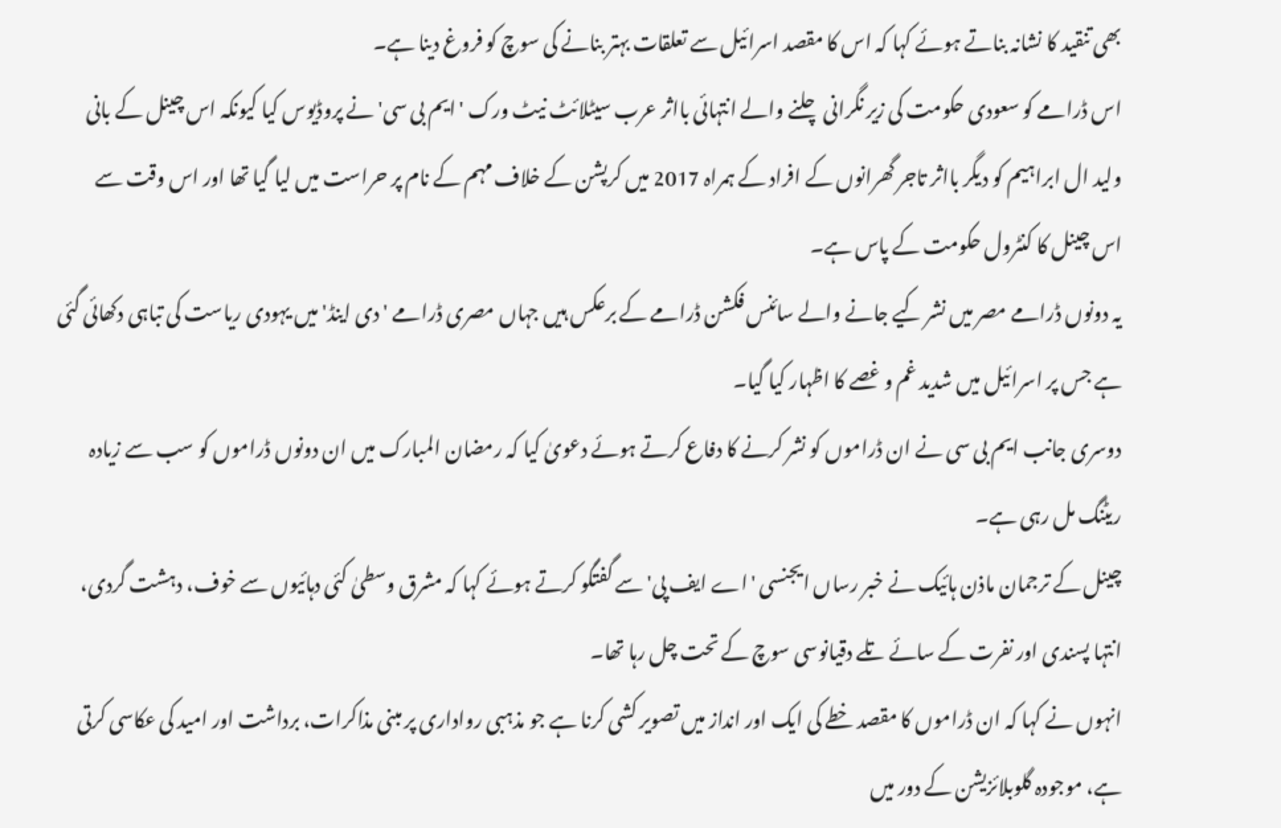بھی تنقید کا نشانہ بناتے ہوئے کہا کہ اس کا مقصد اسرائیل سے تعلقات بہتر بنانے کی سوچ کو فروغ دینا ہے۔
اس ڈرامے کو سعودی حکومت کی زیر نگرانی چلنے والے انتہائی بااثر عرب سیٹلائٹ نیٹ ورک 'ایم بی سی' نے پروڈیوس کیا کیونکہ اس چینل کے بانی ولید ال ابراہیم کو دیگر بااثر تاجر گھرانوں کے افراد کے ہمراہ 2017 میں کرپشن کے خلاف مہم کے نام پر حراست میں لیا گیا تھا اور اس وقت سے اس چینل کا کنٹرول حکومت کے پاس ہے۔
یہ دونوں ڈرامے مصر میں نشر کیے جانے والے سائنس فکشن ڈرامے کے برعکس ہیں جہاں مصری ڈرامے 'دی اینڈ' میں یہودی ریاست کی تباہی دکھائی گئی ہے جس پر اسرائیل میں شدید غم و غصے کا اظہار کیا گیا۔
دوسری جانب ایم بی سی نے ان ڈراموں کو نشر کرنے کا دفاع کرتے ہوئے دعویٰ کیا کہ رمضان المبارک میں ان دونوں ڈراموں کو سب سے زیادہ ریٹنگ مل رہی ہے۔
چینل کے ترجمان ماذن ہائیک نے خبر رساں ایجنسی 'اے ایف پی' سے گفتگو کرتے ہوئے کہا کہ مشرق وسطیٰ کئی دہائیوں سے خوف، دہشت گردی، انتہا پسندی اور نفرت کے سائے تلے دقیانوسی سوچ کے تحت چل رہا تھا۔
انہوں نے کہا کہ ان ڈراموں کا مقصد خطے کی ایک اور انداز میں تصویر کشی کرنا ہے جو مذہبی رواداری پر مبنی مذاکرات، برداشت اور امید کی عکاسی کرتی ہے، موجودہ گلوبلائزیشن کے دور میں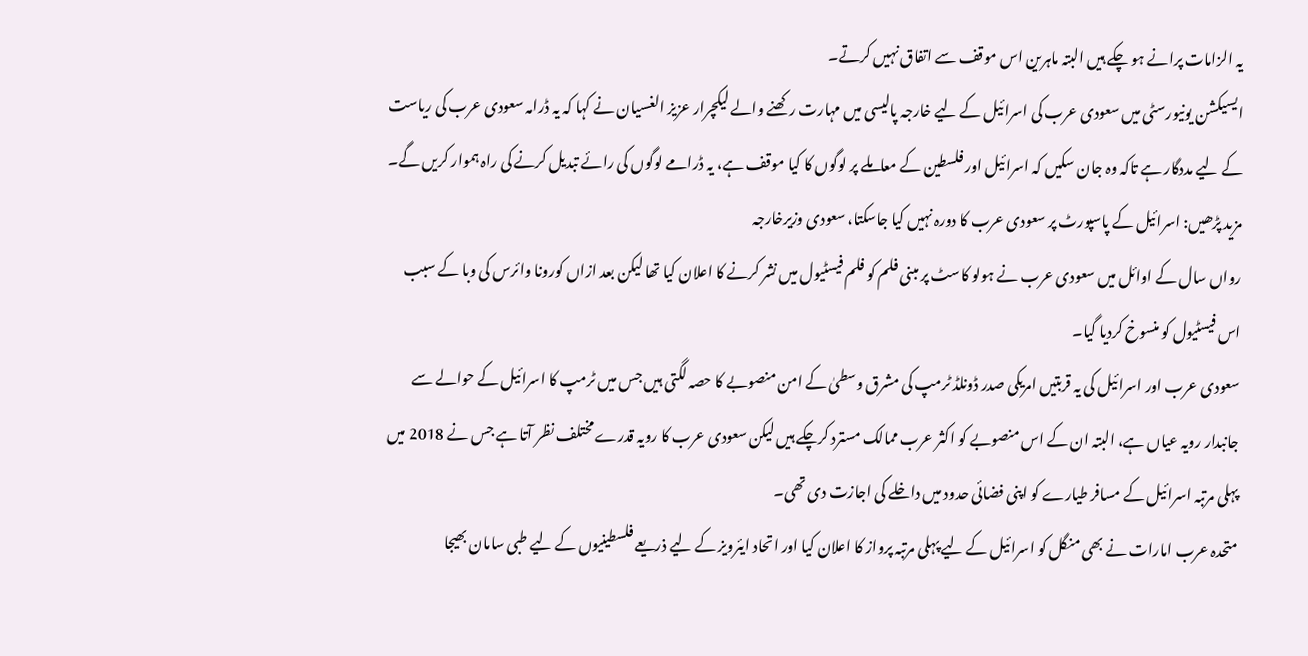یہ الزامات پرانے ہو چکے ہیں البتہ ماہرین اس موقف سے اتفاق نہیں کرتے۔
ایسیکشن یونیورسٹی میں سعودی عرب کی اسرائیل کے لیے خارجہ پالیسی میں مہارت رکھنے والے لیکچرار عزیز الغسیان نے کہا کہ یہ ڈرامہ سعودی عرب کی ریاست کے لیے مددگار ہے تاکہ وہ جان سکیں کہ اسرائیل اور فلسطین کے معاملے پر لوگوں کا کیا موقف ہے، یہ ڈرامے لوگوں کی رائے تبدیل کرنے کی راہ ہموار کریں گے۔
مزید پڑھیں: اسرائیل کے پاسپورٹ پر سعودی عرب کا دورہ نہیں کیا جاسکتا، سعودی وزیرخارجہ
رواں سال کے اوائل میں سعودی عرب نے ہولو کاسٹ پر مبنی فلم کو فلم فیسٹیول میں نشر کرنے کا اعلان کیا تھا لیکن بعد ازاں کورونا وائرس کی وبا کے سبب اس فیسٹیول کو منسوخ کردیا گیا۔
سعودی عرب اور اسرائیل کی یہ قربتیں امریکی صدر ڈونلڈ ٹرمپ کی مشرق وسطیٰ کے امن منصوبے کا حصہ لگتی ہیں جس میں ٹرمپ کا اسرائیل کے حوالے سے جانبدار رویہ عیاں ہے، البتہ ان کے اس منصوبے کو اکثر عرب ممالک مسترد کرچکے ہیں لیکن سعودی عرب کا رویہ قدرے مختلف نظر آتا ہے جس نے 2018 میں پہلی مرتبہ اسرائیل کے مسافر طیارے کو اپنی فضائی حدود میں داخلے کی اجازت دی تھی۔
متحدہ عرب امارات نے بھی منگل کو اسرائیل کے لیے پہلی مرتبہ پرواز کا اعلان کیا اور اتحاد ایئرویز کے لیے ذریعے فلسطینیوں کے لیے طبی سامان بھیجا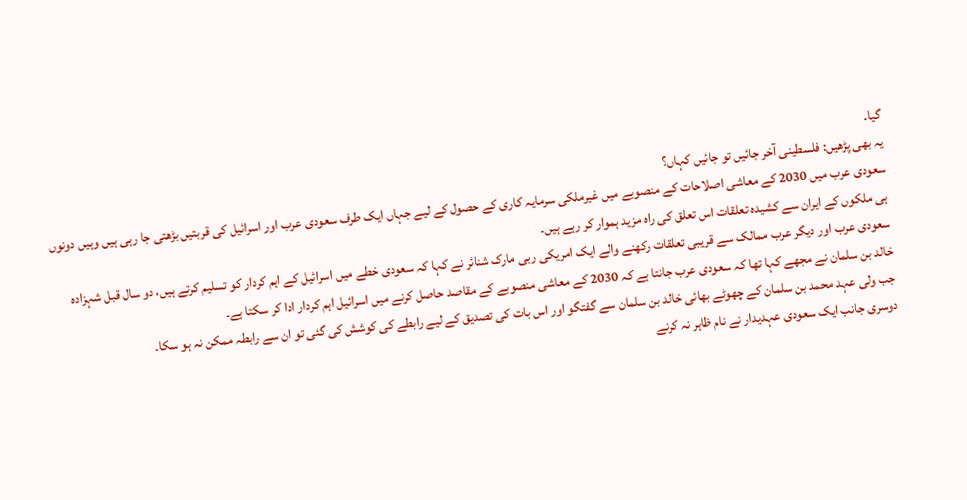گیا۔
یہ بھی پڑھیں: فلسطینی آخر جائیں تو جائیں کہاں؟
سعودی عرب میں 2030 کے معاشی اصلاحات کے منصوبے میں غیرملکی سرمایہ کاری کے حصول کے لیے جہاں ایک طرف سعودی عرب اور اسرائیل کی قربتیں بڑھتی جا رہی ہیں وہیں دونوں ہی ملکوں کے ایران سے کشیدہ تعلقات اس تعلق کی راہ مزید ہموار کر رہے ہیں۔
سعودی عرب اور دیگر عرب ممالک سے قریبی تعلقات رکھنے والے ایک امریکی ربی مارک شنائر نے کہا کہ سعودی خطے میں اسرائیل کے اہم کردار کو تسلیم کرتے ہیں، دو سال قبل شہزادہ خالد بن سلمان نے مجھے کہا تھا کہ سعودی عرب جانتا ہے کہ 2030 کے معاشی منصوبے کے مقاصد حاصل کرنے میں اسرائیل اہم کردار ادا کر سکتا ہے۔
جب ولی عہد محمد بن سلمان کے چھوٹے بھائی خالد بن سلمان سے گفتگو اور اس بات کی تصدیق کے لیے رابطے کی کوشش کی گئی تو ان سے رابطہ ممکن نہ ہو سکا۔
دوسری جانب ایک سعودی عہدیدار نے نام ظاہر نہ کرنے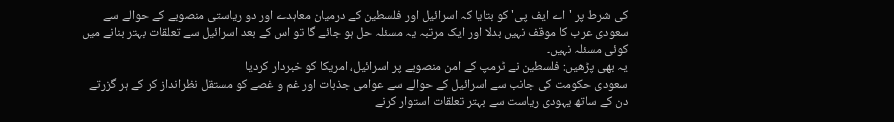کی شرط پر 'اے ایف پی' کو بتایا کہ اسرائیل اور فلسطین کے درمیان معاہدے اور دو ریاستی منصوبے کے حوالے سے سعودی عرب کا موقف نہیں بدلا اور ایک مرتبہ یہ مسئلہ حل ہو جائے گا تو اس کے بعد اسرائیل سے تعلقات بہتر بنانے میں کوئی مسئلہ نہیں۔
یہ بھی پڑھیں: فلسطین نے ٹرمپ کے امن منصوبے پر اسرائیل، امریکا کو خبردار کردیا
سعودی حکومت کی جانب سے اسرائیل کے حوالے سے عوامی جذبات اور غم و غصے کو مستقل نظرانداز کر کے ہر گزرتے دن کے ساتھ یہودی ریاست سے بہتر تعلقات استوار کرنے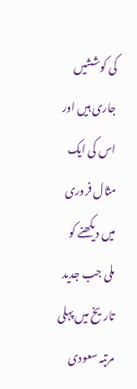کی کوششیں جاری ہیں اور اس کی ایک مثال فروری میں دیکھنے کو ملی جب جدید تاریخ میں پہلی مرتبہ سعودی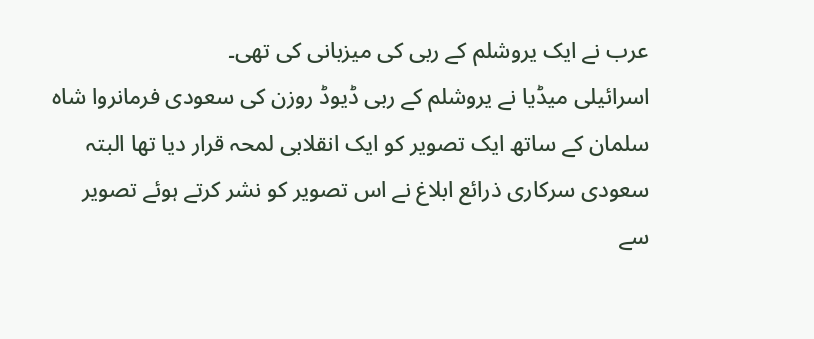عرب نے ایک یروشلم کے ربی کی میزبانی کی تھی۔
اسرائیلی میڈیا نے یروشلم کے ربی ڈیوڈ روزن کی سعودی فرمانروا شاہ سلمان کے ساتھ ایک تصویر کو ایک انقلابی لمحہ قرار دیا تھا البتہ سعودی سرکاری ذرائع ابلاغ نے اس تصویر کو نشر کرتے ہوئے تصویر سے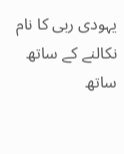یہودی ربی کا نام نکالنے کے ساتھ ساتھ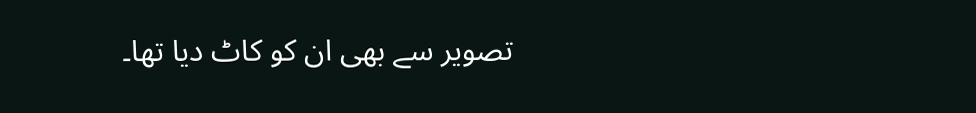تصویر سے بھی ان کو کاٹ دیا تھا۔